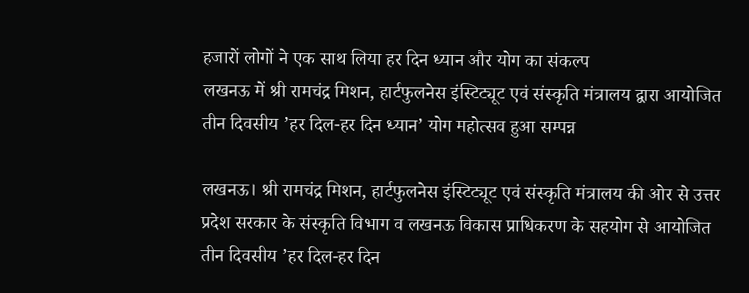हजारों लोगों ने एक साथ लिया हर दिन ध्यान और योग का संकल्प
लखनऊ में श्री रामचंद्र मिशन, हार्टफुलनेस इंस्टिट्यूट एवं संस्कृति मंत्रालय द्वारा आयोजित तीन दिवसीय ’हर दिल-हर दिन ध्यान’ योग महोत्सव हुआ सम्पन्न

लखनऊ। श्री रामचंद्र मिशन, हार्टफुलनेस इंस्टिट्यूट एवं संस्कृति मंत्रालय की ओर से उत्तर प्रदेश सरकार के संस्कृति विभाग व लखनऊ विकास प्राधिकरण के सहयोग से आयोजित तीन दिवसीय ’हर दिल-हर दिन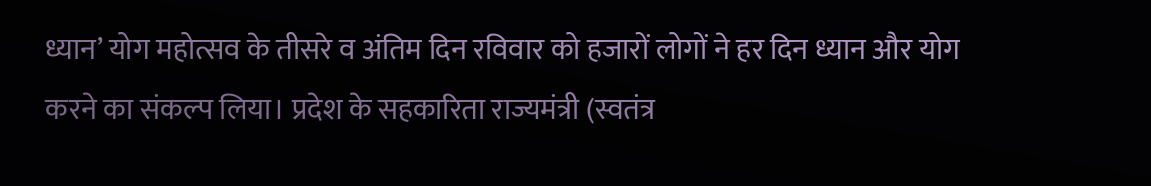ध्यान’ योग महोत्सव के तीसरे व अंतिम दिन रविवार को हजारों लोगों ने हर दिन ध्यान और योग करने का संकल्प लिया। प्रदेश के सहकारिता राज्यमंत्री (स्वतंत्र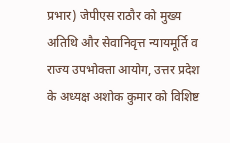प्रभार) जेपीएस राठौर को मुख्य अतिथि और सेवानिवृत्त न्यायमूर्ति व राज्य उपभोक्ता आयोग, उत्तर प्रदेश के अध्यक्ष अशोक कुमार को विशिष्ट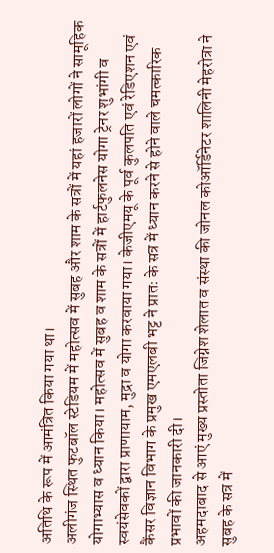अतिथि के रूप में आमंत्रित किया गया था।
अलीगंज स्थित फुटबॉल स्टेडियम में महोत्सव में सुबह और शाम के सत्रों में यहां हजारों लोगों ने सामूहिक योगाभ्यास व ध्यान किया। महोत्सव में सुबह व शाम के सत्रों में हार्टफुलनेस योगा ट्रेनर शुभांगी व स्वयंसेवकों द्वारा प्राणायाम, मुद्रा व योगा करवाया गया। केजीएमयू के पूर्व कुलपति एवं रेडिएशन एवं कैंसर विज्ञान विभाग के प्रमुख एमएलबी भट्ट ने प्रातः के सत्र में ध्यान करने से होने वाले चमत्कारिक प्रभावों की जानकारी दी।
अहमदाबाद से आएं मुख्य प्रस्तोता जिग्नेश शेलात व संस्था की जोनल कोऑर्डिनेटर शालिनी मेहरोत्रा ने सुबह के सत्र में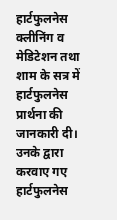हार्टफुलनेस क्लीनिंग व मेडिटेशन तथा शाम के सत्र में हार्टफुलनेस प्रार्थना की जानकारी दी। उनके द्वारा करवाए गए हार्टफुलनेस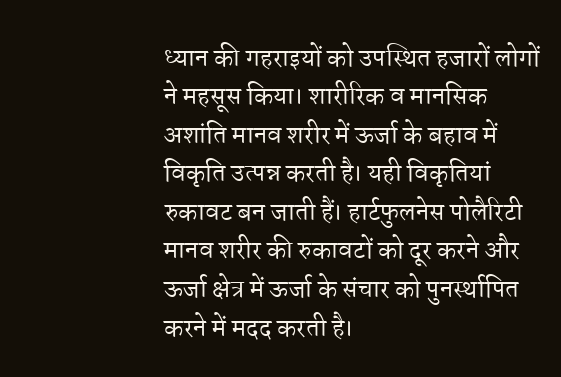ध्यान की गहराइयों को उपस्थित हजारों लोगों ने महसूस किया। शारीरिक व मानसिक अशांति मानव शरीर में ऊर्जा के बहाव में विकृति उत्पन्न करती है। यही विकृतियां रुकावट बन जाती हैं। हार्टफुलनेस पोलैरिटी मानव शरीर की रुकावटों को दूर करने और ऊर्जा क्षेत्र में ऊर्जा के संचार को पुनर्स्थापित करने में मदद करती है।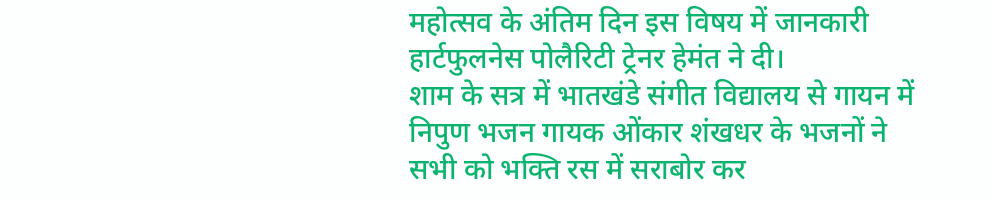महोत्सव के अंतिम दिन इस विषय में जानकारी हार्टफुलनेस पोलैरिटी ट्रेनर हेमंत ने दी।
शाम के सत्र में भातखंडे संगीत विद्यालय से गायन में निपुण भजन गायक ओंकार शंखधर के भजनों ने सभी को भक्ति रस में सराबोर कर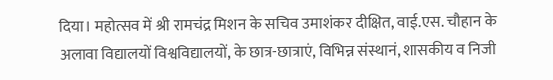दिया। महोत्सव में श्री रामचंद्र मिशन के सचिव उमाशंकर दीक्षित, वाई.एस. चौहान के अलावा विद्यालयों विश्वविद्यालयों, के छात्र-छात्राएं, विभिन्न संस्थानं, शासकीय व निजी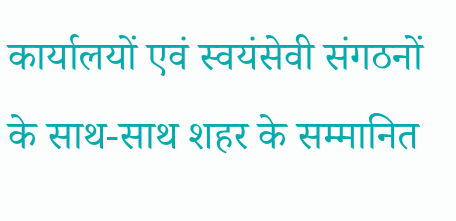कार्यालयों एवं स्वयंसेवी संगठनों के साथ-साथ शहर के सम्मानित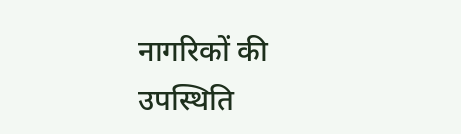नागरिकों की उपस्थिति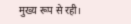मुख्य रूप से रही।